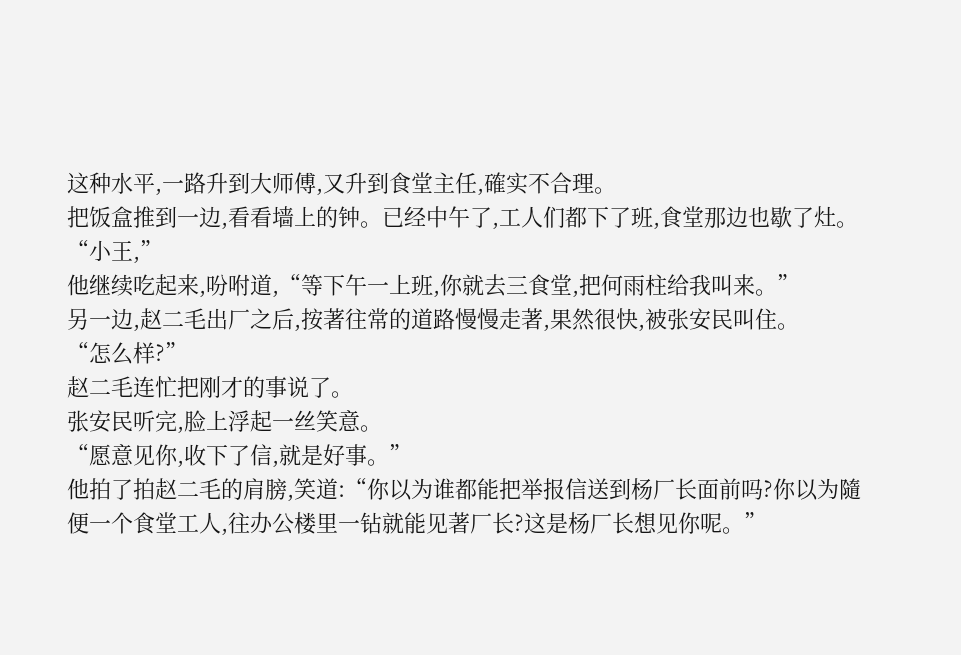这种水平,一路升到大师傅,又升到食堂主任,確实不合理。
把饭盒推到一边,看看墙上的钟。已经中午了,工人们都下了班,食堂那边也歇了灶。
“小王,”
他继续吃起来,吩咐道,“等下午一上班,你就去三食堂,把何雨柱给我叫来。”
另一边,赵二毛出厂之后,按著往常的道路慢慢走著,果然很快,被张安民叫住。
“怎么样?”
赵二毛连忙把刚才的事说了。
张安民听完,脸上浮起一丝笑意。
“愿意见你,收下了信,就是好事。”
他拍了拍赵二毛的肩膀,笑道:“你以为谁都能把举报信送到杨厂长面前吗?你以为隨便一个食堂工人,往办公楼里一钻就能见著厂长?这是杨厂长想见你呢。”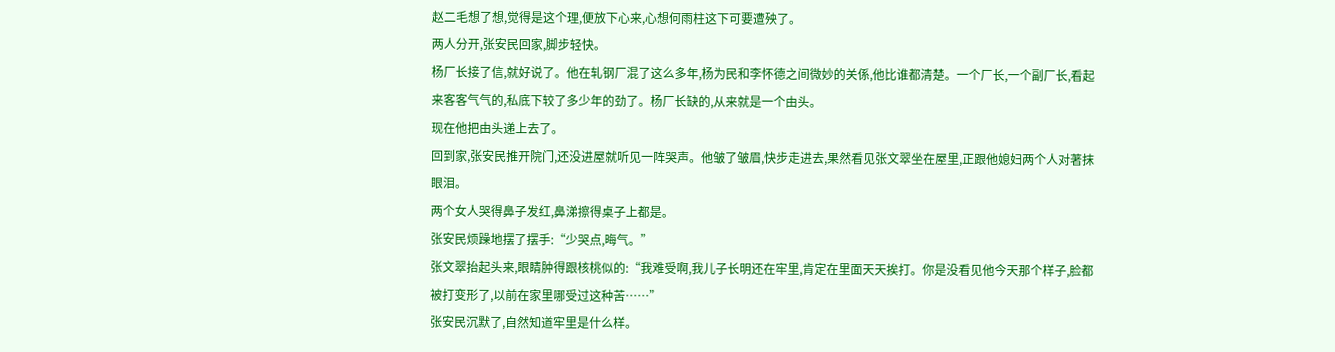赵二毛想了想,觉得是这个理,便放下心来,心想何雨柱这下可要遭殃了。
两人分开,张安民回家,脚步轻快。
杨厂长接了信,就好说了。他在轧钢厂混了这么多年,杨为民和李怀德之间微妙的关係,他比谁都清楚。一个厂长,一个副厂长,看起来客客气气的,私底下较了多少年的劲了。杨厂长缺的,从来就是一个由头。
现在他把由头递上去了。
回到家,张安民推开院门,还没进屋就听见一阵哭声。他皱了皱眉,快步走进去,果然看见张文翠坐在屋里,正跟他媳妇两个人对著抹眼泪。
两个女人哭得鼻子发红,鼻涕擦得桌子上都是。
张安民烦躁地摆了摆手:“少哭点,晦气。”
张文翠抬起头来,眼睛肿得跟核桃似的:“我难受啊,我儿子长明还在牢里,肯定在里面天天挨打。你是没看见他今天那个样子,脸都被打变形了,以前在家里哪受过这种苦……”
张安民沉默了,自然知道牢里是什么样。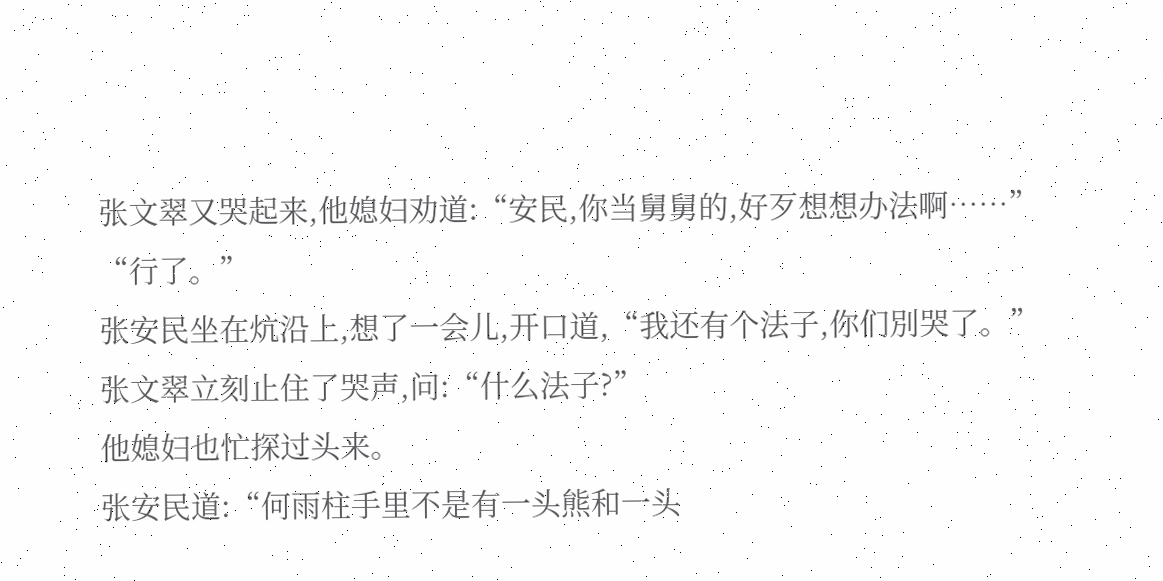张文翠又哭起来,他媳妇劝道:“安民,你当舅舅的,好歹想想办法啊……”
“行了。”
张安民坐在炕沿上,想了一会儿,开口道,“我还有个法子,你们別哭了。”
张文翠立刻止住了哭声,问:“什么法子?”
他媳妇也忙探过头来。
张安民道:“何雨柱手里不是有一头熊和一头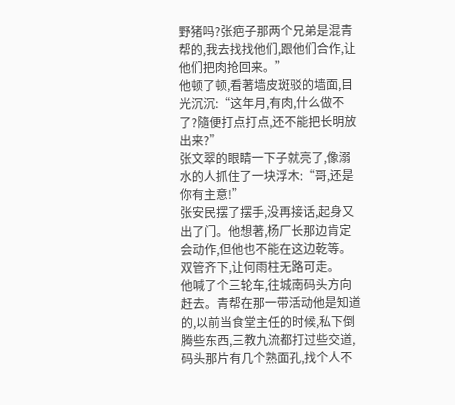野猪吗?张疤子那两个兄弟是混青帮的,我去找找他们,跟他们合作,让他们把肉抢回来。”
他顿了顿,看著墙皮斑驳的墙面,目光沉沉:“这年月,有肉,什么做不了?隨便打点打点,还不能把长明放出来?”
张文翠的眼睛一下子就亮了,像溺水的人抓住了一块浮木:“哥,还是你有主意!”
张安民摆了摆手,没再接话,起身又出了门。他想著,杨厂长那边肯定会动作,但他也不能在这边乾等。双管齐下,让何雨柱无路可走。
他喊了个三轮车,往城南码头方向赶去。青帮在那一带活动他是知道的,以前当食堂主任的时候,私下倒腾些东西,三教九流都打过些交道,码头那片有几个熟面孔,找个人不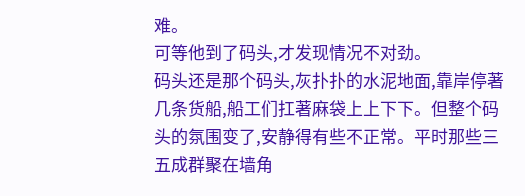难。
可等他到了码头,才发现情况不对劲。
码头还是那个码头,灰扑扑的水泥地面,靠岸停著几条货船,船工们扛著麻袋上上下下。但整个码头的氛围变了,安静得有些不正常。平时那些三五成群聚在墙角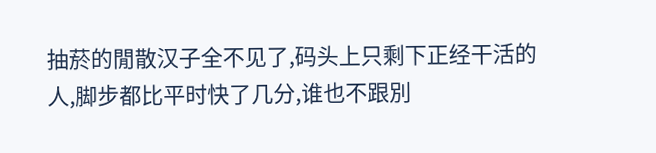抽菸的閒散汉子全不见了,码头上只剩下正经干活的人,脚步都比平时快了几分,谁也不跟別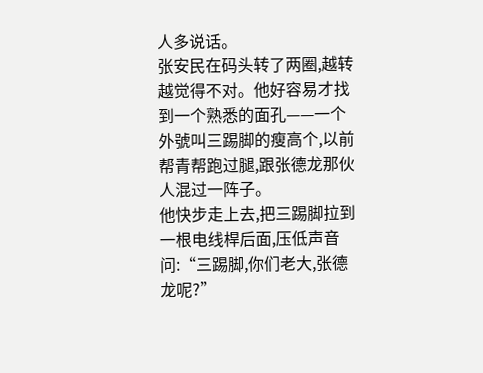人多说话。
张安民在码头转了两圈,越转越觉得不对。他好容易才找到一个熟悉的面孔——一个外號叫三踢脚的瘦高个,以前帮青帮跑过腿,跟张德龙那伙人混过一阵子。
他快步走上去,把三踢脚拉到一根电线桿后面,压低声音问:“三踢脚,你们老大,张德龙呢?”